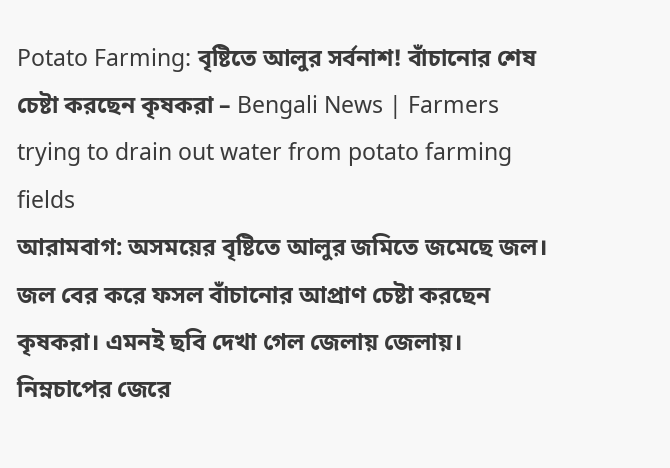Potato Farming: বৃষ্টিতে আলুর সর্বনাশ! বাঁচানোর শেষ চেষ্টা করছেন কৃষকরা – Bengali News | Farmers trying to drain out water from potato farming fields
আরামবাগ: অসময়ের বৃষ্টিতে আলুর জমিতে জমেছে জল। জল বের করে ফসল বাঁচানোর আপ্রাণ চেষ্টা করছেন কৃষকরা। এমনই ছবি দেখা গেল জেলায় জেলায়। নিম্নচাপের জেরে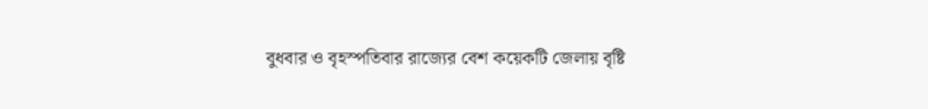বুধবার ও বৃহস্পতিবার রাজ্যের বেশ কয়েকটি জেলায় বৃষ্টি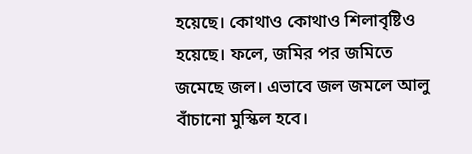হয়েছে। কোথাও কোথাও শিলাবৃষ্টিও হয়েছে। ফলে, জমির পর জমিতে জমেছে জল। এভাবে জল জমলে আলু বাঁচানো মুস্কিল হবে।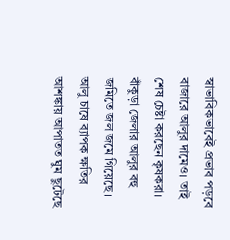স্বাভাবিকভাবেই প্রভাব পড়বে বাজারে আলুর দামেও। তাই শেষ চেষ্টা করছেন কৃষকরা।
বাঁকুড়া জেলার আলুর বহু জমিতে জল জমে গিয়েছে। আলু চাষে ব্যাপক ক্ষতির আশঙ্কায় আপাতত ঘুম ছুটেছে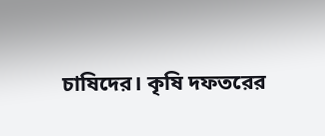চাষিদের। কৃষি দফতরের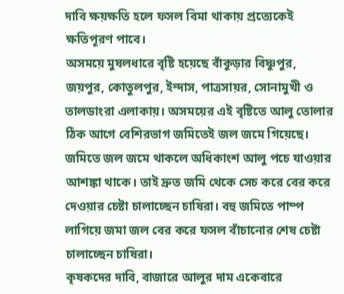দাবি ক্ষয়ক্ষতি হলে ফসল বিমা থাকায় প্রত্যেকেই ক্ষতিপূরণ পাবে।
অসময়ে মুষলধারে বৃষ্টি হয়েছে বাঁকুড়ার বিষ্ণুপুর, জয়পুর, কোতুলপুর, ইন্দাস, পাত্রসায়র, সোনামুখী ও তালডাংরা এলাকায়। অসময়ের এই বৃষ্টিতে আলু তোলার ঠিক আগে বেশিরভাগ জমিতেই জল জমে গিয়েছে। জমিতে জল জমে থাকলে অধিকাংশ আলু পচে যাওয়ার আশঙ্কা থাকে। তাই দ্রুত জমি থেকে সেচ করে বের করে দেওয়ার চেষ্টা চালাচ্ছেন চাষিরা। বহু জমিতে পাম্প লাগিয়ে জমা জল বের করে ফসল বাঁচানোর শেষ চেষ্টা চালাচ্ছেন চাষিরা।
কৃষকদের দাবি, বাজারে আলুর দাম একেবারে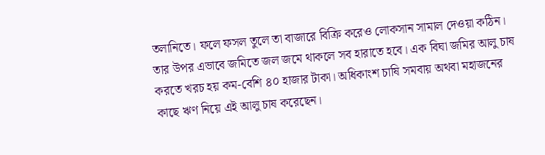তলানিতে। ফলে ফসল তুলে তা বাজারে বিক্রি করেও লোকসান সামাল দেওয়া কঠিন। তার উপর এভাবে জমিতে জল জমে থাকলে সব হারাতে হবে। এক বিঘা জমির আলু চাষ করতে খরচ হয় কম-বেশি ৪০ হাজার টাকা। অধিকাংশ চাষি সমবায় অথবা মহাজনের কাছে ঋণ নিয়ে এই আলু চাষ করেছেন।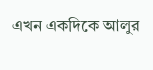এখন একদিকে আলুর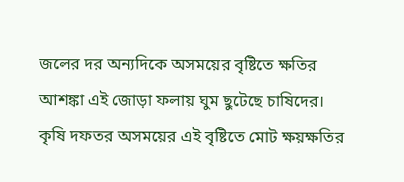জলের দর অন্যদিকে অসময়ের বৃষ্টিতে ক্ষতির আশঙ্কা এই জোড়া ফলায় ঘুম ছুটেছে চাষিদের। কৃষি দফতর অসময়ের এই বৃষ্টিতে মোট ক্ষয়ক্ষতির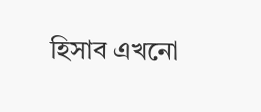হিসাব এখনো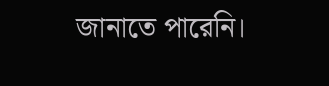জানাতে পারেনি।